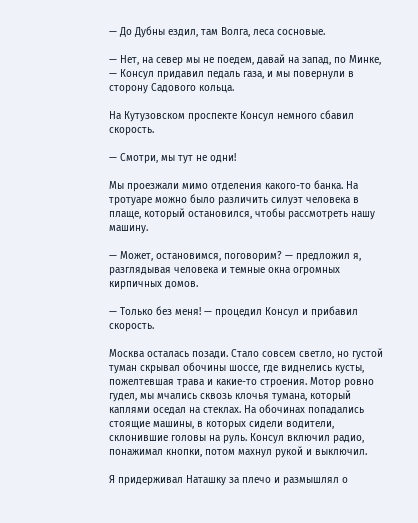— До Дубны ездил, там Волга, леса сосновые.

— Нет, на север мы не поедем, давай на запад, по Минке, — Консул придавил педаль газа, и мы повернули в сторону Садового кольца.

На Кутузовском проспекте Консул немного сбавил скорость.

— Смотри, мы тут не одни!

Мы проезжали мимо отделения какого-то банка. На тротуаре можно было различить силуэт человека в плаще, который остановился, чтобы рассмотреть нашу машину.

— Может, остановимся, поговорим? — предложил я, разглядывая человека и темные окна огромных кирпичных домов.

— Только без меня! — процедил Консул и прибавил скорость.

Москва осталась позади. Стало совсем светло, но густой туман скрывал обочины шоссе, где виднелись кусты, пожелтевшая трава и какие-то строения. Мотор ровно гудел, мы мчались сквозь клочья тумана, который каплями оседал на стеклах. На обочинах попадались стоящие машины, в которых сидели водители, склонившие головы на руль. Консул включил радио, понажимал кнопки, потом махнул рукой и выключил.

Я придерживал Наташку за плечо и размышлял о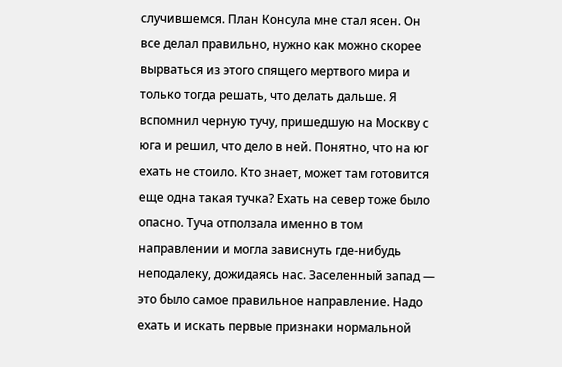случившемся. План Консула мне стал ясен. Он все делал правильно, нужно как можно скорее вырваться из этого спящего мертвого мира и только тогда решать, что делать дальше. Я вспомнил черную тучу, пришедшую на Москву с юга и решил, что дело в ней. Понятно, что на юг ехать не стоило. Кто знает, может там готовится еще одна такая тучка? Ехать на север тоже было опасно. Туча отползала именно в том направлении и могла зависнуть где-нибудь неподалеку, дожидаясь нас. Заселенный запад — это было самое правильное направление. Надо ехать и искать первые признаки нормальной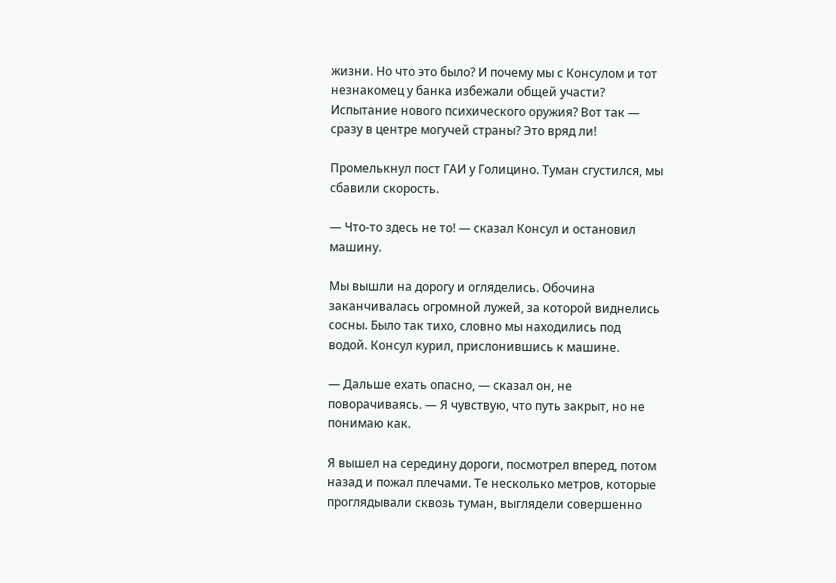жизни. Но что это было? И почему мы с Консулом и тот незнакомец у банка избежали общей участи? Испытание нового психического оружия? Вот так — сразу в центре могучей страны? Это вряд ли!

Промелькнул пост ГАИ у Голицино. Туман сгустился, мы сбавили скорость.

— Что-то здесь не то! — сказал Консул и остановил машину.

Мы вышли на дорогу и огляделись. Обочина заканчивалась огромной лужей, за которой виднелись сосны. Было так тихо, словно мы находились под водой. Консул курил, прислонившись к машине.

— Дальше ехать опасно, — сказал он, не поворачиваясь. — Я чувствую, что путь закрыт, но не понимаю как.

Я вышел на середину дороги, посмотрел вперед, потом назад и пожал плечами. Те несколько метров, которые проглядывали сквозь туман, выглядели совершенно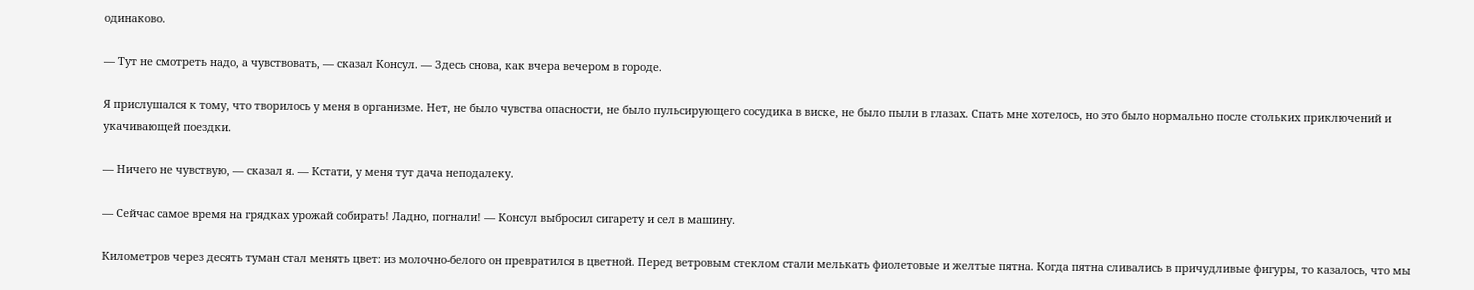одинаково.

— Тут не смотреть надо, а чувствовать, — сказал Консул. — Здесь снова, как вчера вечером в городе.

Я прислушался к тому, что творилось у меня в организме. Нет, не было чувства опасности, не было пульсирующего сосудика в виске, не было пыли в глазах. Спать мне хотелось, но это было нормально после стольких приключений и укачивающей поездки.

— Ничего не чувствую, — сказал я. — Кстати, у меня тут дача неподалеку.

— Сейчас самое время на грядках урожай собирать! Ладно, погнали! — Консул выбросил сигарету и сел в машину.

Километров через десять туман стал менять цвет: из молочно-белого он превратился в цветной. Перед ветровым стеклом стали мелькать фиолетовые и желтые пятна. Когда пятна сливались в причудливые фигуры, то казалось, что мы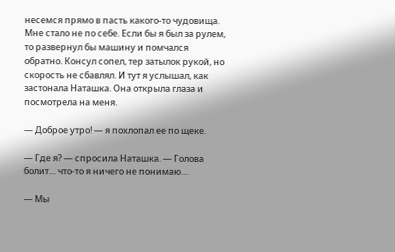несемся прямо в пасть какого-то чудовища. Мне стало не по себе. Если бы я был за рулем, то развернул бы машину и помчался обратно. Консул сопел, тер затылок рукой, но скорость не сбавлял. И тут я услышал, как застонала Наташка. Она открыла глаза и посмотрела на меня.

— Доброе утро! — я похлопал ее по щеке.

— Где я? — спросила Наташка. — Голова болит… что-то я ничего не понимаю…

— Мы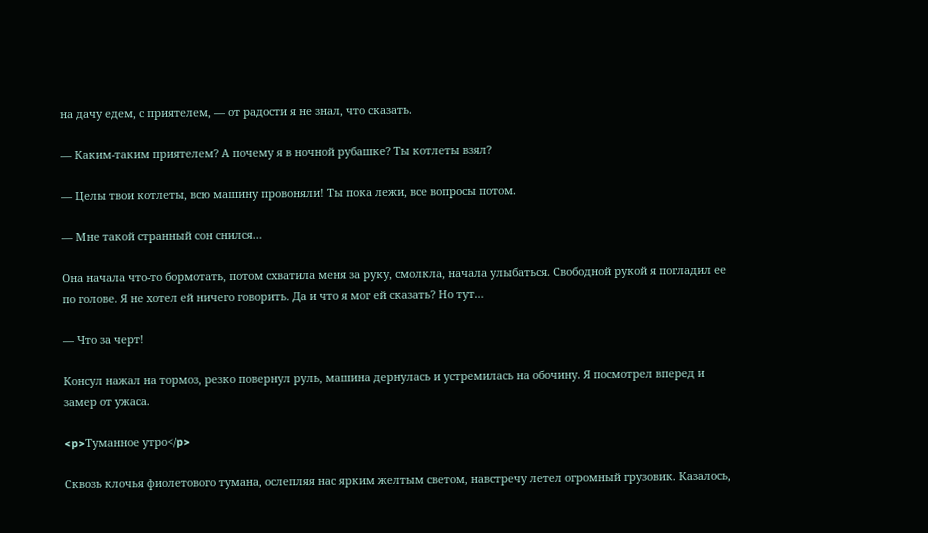на дачу едем, с приятелем, — от радости я не знал, что сказать.

— Каким-таким приятелем? А почему я в ночной рубашке? Ты котлеты взял?

— Целы твои котлеты, всю машину провоняли! Ты пока лежи, все вопросы потом.

— Мне такой странный сон снился…

Она начала что-то бормотать, потом схватила меня за руку, смолкла, начала улыбаться. Свободной рукой я погладил ее по голове. Я не хотел ей ничего говорить. Да и что я мог ей сказать? Но тут…

— Что за черт!

Консул нажал на тормоз, резко повернул руль, машина дернулась и устремилась на обочину. Я посмотрел вперед и замер от ужаса.

<p>Туманное утро</p>

Сквозь клочья фиолетового тумана, ослепляя нас ярким желтым светом, навстречу летел огромный грузовик. Казалось,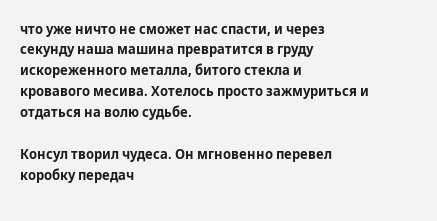что уже ничто не сможет нас спасти, и через секунду наша машина превратится в груду искореженного металла, битого стекла и кровавого месива. Хотелось просто зажмуриться и отдаться на волю судьбе.

Консул творил чудеса. Он мгновенно перевел коробку передач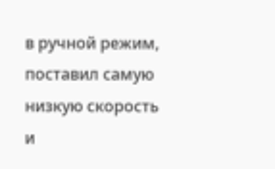в ручной режим, поставил самую низкую скорость и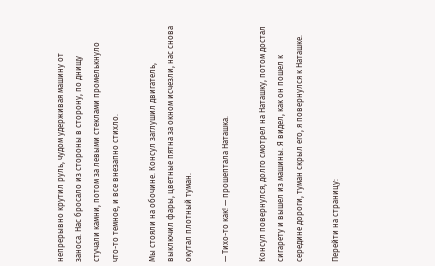непрерывно крутил руль, чудом удерживая машину от заноса. Нас бросало из стороны в сторону, по днищу стучали камни, потом за левыми стеклами промелькнуло что-то темное, и все внезапно стихло.

Мы стояли на обочине. Консул заглушил двигатель, выключил фары, цветные пятна за окном исчезли, нас снова окутал плотный туман.

— Тихо-то как! — прошептала Наташка.

Консул повернулся, долго смотрел на Наташку, потом достал сигарету и вышел из машины. Я видел, как он пошел к середине дороги, туман скрыл его, я повернулся к Наташке.

Перейти на страницу: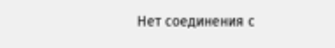Нет соединения с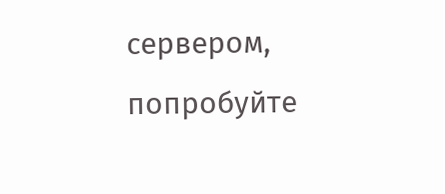сервером, попробуйте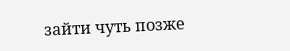зайти чуть позже